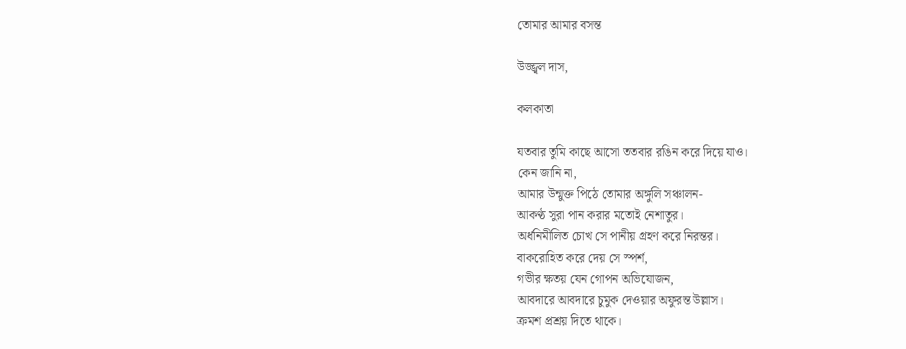তোমার আমার বসন্ত

উজ্জ্বল দাস,

কলকাতা

যতবার তুমি কাছে আসো ততবার রঙিন করে দিয়ে যাও।
কেন জানি না,
আমার উন্মুক্ত পিঠে তোমার অঙ্গুলি সঞ্চালন-
আকণ্ঠ সুরা পান করার মতোই নেশাতুর।
অর্ধনিমীলিত চোখ সে পানীয় গ্রহণ করে নিরন্তর।
বাকরোহিত করে দেয় সে স্পর্শ,
গভীর ক্ষতয় যেন গোপন অভিযোজন,
আবদারে আবদারে চুমুক দেওয়ার অফুরন্ত উল্লাস।
ক্রমশ প্রশ্রয় দিতে থাকে।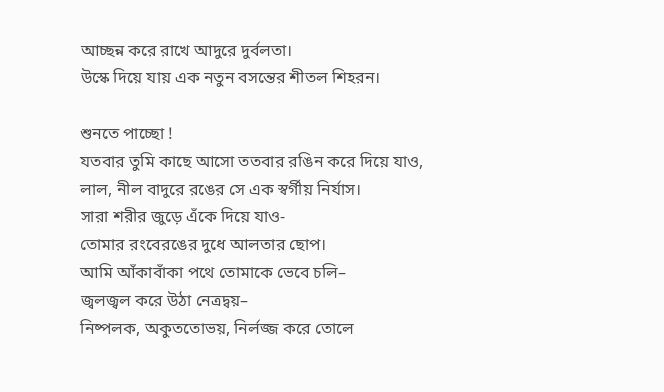আচ্ছন্ন করে রাখে আদুরে দুর্বলতা।
উস্কে দিয়ে যায় এক নতুন বসন্তের শীতল শিহরন।

শুনতে পাচ্ছো !
যতবার তুমি কাছে আসো ততবার রঙিন করে দিয়ে যাও,
লাল, নীল বাদুরে রঙের সে এক স্বর্গীয় নির্যাস।
সারা শরীর জুড়ে এঁকে দিয়ে যাও-
তোমার রংবেরঙের দুধে আলতার ছোপ।
আমি আঁকাবাঁকা পথে তোমাকে ভেবে চলি–
জ্বলজ্বল করে উঠা নেত্রদ্বয়–
নিষ্পলক, অকুততোভয়, নির্লজ্জ করে তোলে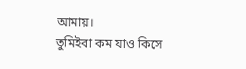আমায়।
তুমিইবা কম যাও কিসে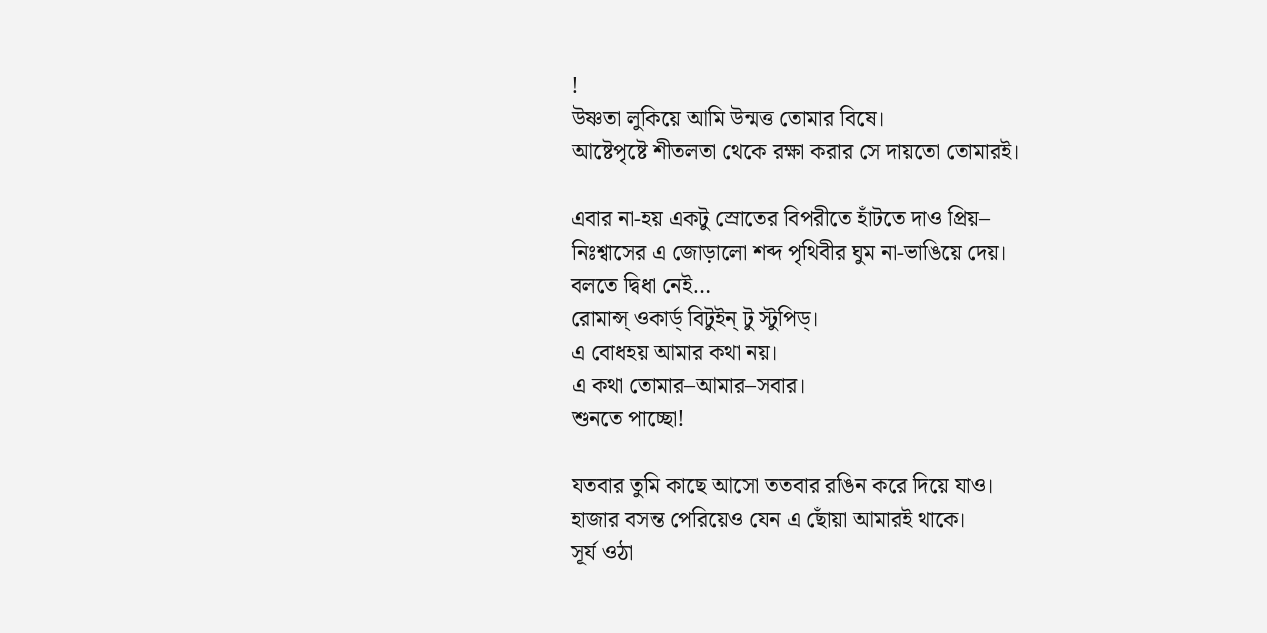!
উষ্ণতা লুকিয়ে আমি উন্মত্ত তোমার বিষে।
আষ্টেপৃষ্টে শীতলতা থেকে রক্ষা করার সে দায়তো তোমারই।

এবার না-হয় একটু স্রোতের বিপরীতে হাঁটতে দাও প্রিয়–
নিঃশ্বাসের এ জোড়ালো শব্দ পৃথিবীর ঘুম না-ভাঙিয়ে দেয়।
বলতে দ্বিধা নেই…
রোমান্স্ ওকার্ড্ বিটুইন্ টু স্টুপিড্।
এ বোধহয় আমার কথা নয়।
এ কথা তোমার–আমার–সবার।
শুনতে পাচ্ছো!

যতবার তুমি কাছে আসো ততবার রঙিন করে দিয়ে যাও।
হাজার বসন্ত পেরিয়েও যেন এ ছোঁয়া আমারই থাকে।
সূর্য ওঠা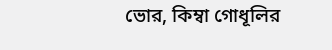ভোর, কিম্বা গোধূলির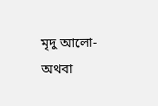মৃদু আলো-
অথবা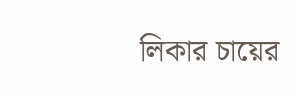লিকার চায়ের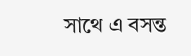সাথে এ বসন্ত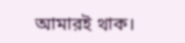আমারই থাক।